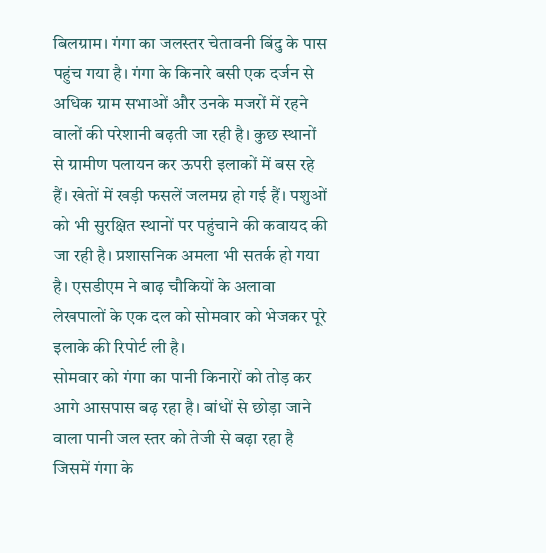बिलग्राम। गंगा का जलस्तर चेतावनी बिंदु के पास पहुंच गया है। गंगा के किनारे बसी एक दर्जन से अधिक ग्राम सभाओं और उनके मजरों में रहने वालों की परेशानी बढ़ती जा रही है। कुछ स्थानों से ग्रामीण पलायन कर ऊपरी इलाकों में बस रहे हैं। खेतों में खड़ी फसलें जलमग्न हो गई हैं। पशुओं को भी सुरक्षित स्थानों पर पहुंचाने की कवायद की जा रही है। प्रशासनिक अमला भी सतर्क हो गया है। एसडीएम ने बाढ़ चौकियों के अलावा लेखपालों के एक दल को सोमवार को भेजकर पूरे इलाके की रिपोर्ट ली है।
सोमवार को गंगा का पानी किनारों को तोड़ कर आगे आसपास बढ़ रहा है। बांधों से छोड़ा जाने वाला पानी जल स्तर को तेजी से बढ़ा रहा है जिसमें गंगा के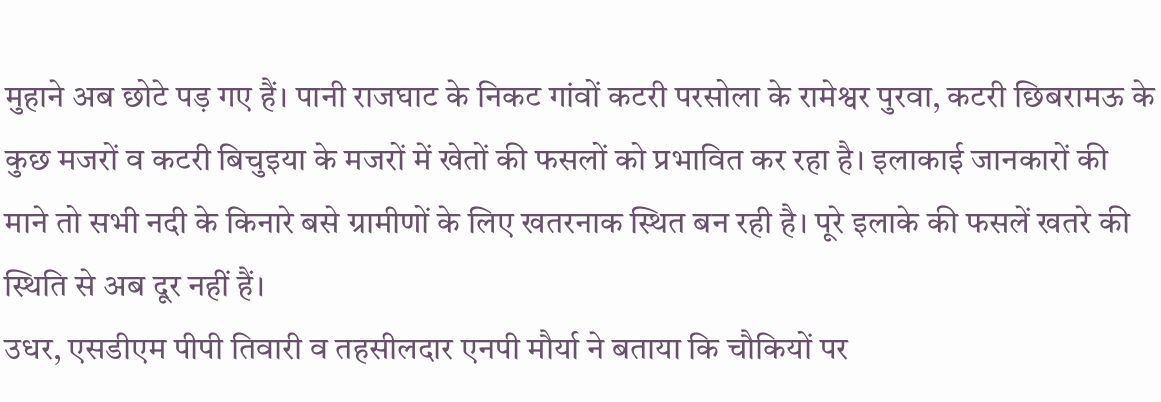मुहाने अब छोटे पड़ गए हैं। पानी राजघाट के निकट गांवों कटरी परसोला के रामेश्वर पुरवा, कटरी छिबरामऊ के कुछ मजरों व कटरी बिचुइया के मजरों में खेतों की फसलों को प्रभावित कर रहा है। इलाकाई जानकारों की माने तो सभी नदी के किनारे बसे ग्रामीणों के लिए खतरनाक स्थित बन रही है। पूरे इलाके की फसलें खतरे की स्थिति से अब दूर नहीं हैं।
उधर, एसडीएम पीपी तिवारी व तहसीलदार एनपी मौर्या ने बताया कि चौकियों पर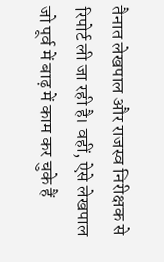तैनात लेखपाल और राजस्व निरीक्षक से रिपोर्ट ली जा रही है। वहीं, ऐसे लेखपाल जो पूर्व में बाढ़ में काम कर चुके हैं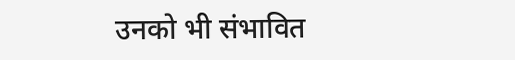उनको भी संभावित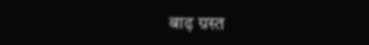बाढ़ ग्रस्त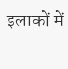इलाकों में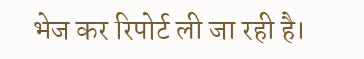भेज कर रिपोर्ट ली जा रही है।